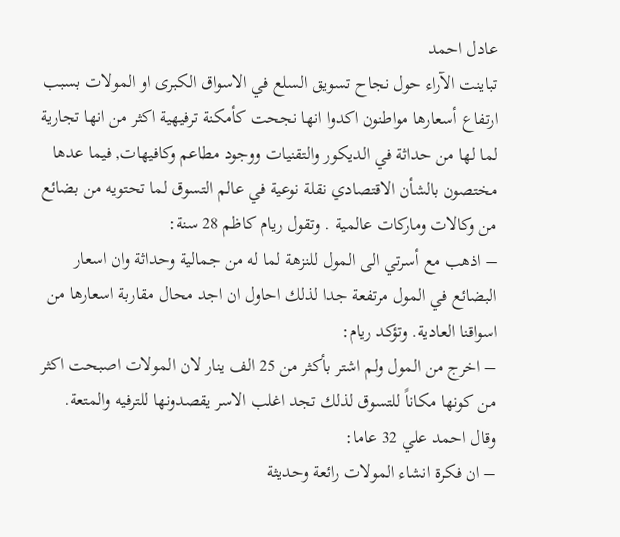عادل احمد
تباينت الآراء حول نجاح تسويق السلع في الاسواق الكبرى او المولات بسبب ارتفاع أسعارها مواطنون اكدوا انها نجحت كأمكنة ترفيهية اكثر من انها تجارية لما لها من حداثة في الديكور والتقنيات ووجود مطاعم وكافيهات, فيما عدها مختصون بالشأن الاقتصادي نقلة نوعية في عالم التسوق لما تحتويه من بضائع من وكالات وماركات عالمية . وتقول ريام كاظم 28 سنة:
– اذهب مع أسرتي الى المول للنزهة لما له من جمالية وحداثة وان اسعار البضائع في المول مرتفعة جدا لذلك احاول ان اجد محال مقاربة اسعارها من اسواقنا العادية. وتؤكد ريام:
– اخرج من المول ولم اشتر بأكثر من 25 الف ينار لان المولات اصبحت اكثر من كونها مكاناً للتسوق لذلك تجد اغلب الاسر يقصدونها للترفيه والمتعة. وقال احمد علي 32 عاما:
– ان فكرة انشاء المولات رائعة وحديثة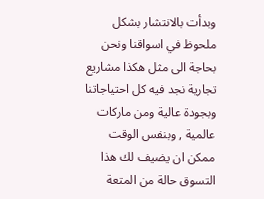وبدأت بالانتشار بشكل ملحوظ في اسواقنا ونحن بحاجة الى مثل هكذا مشاريع تجارية نجد فيه كل احتياجاتنا وبجودة عالية ومن ماركات عالمية , وبنفس الوقت ممكن ان يضيف لك هذا التسوق حالة من المتعة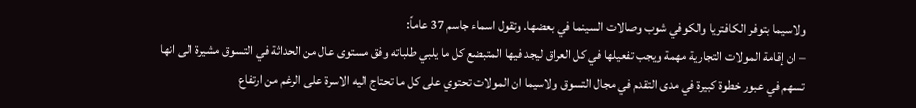ولاسيما بتوفر الكافتريا والكوفي شوب وصالات السينما في بعضها. وتقول اسماء جاسم 37 عاماً:
– ان إقامة المولات التجارية مهمة ويجب تفعيلها في كل العراق ليجد فيها المتبضع كل ما يلبي طلباته وفق مستوى عال من الحداثة في التسوق مشيرة الى انها تسهم في عبور خطوة كبيرة في مدى التقدم في مجال التسوق ولاسيما ان المولات تحتوي على كل ما تحتاج اليه الاسرة على الرغم من ارتفاع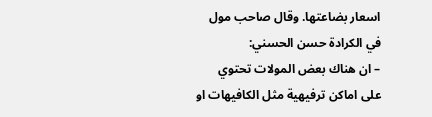اسعار بضاعتها. وقال صاحب مول في الكرادة حسن الحسني:
– ان هناك بعض المولات تحتوي على اماكن ترفيهية مثل الكافيهات او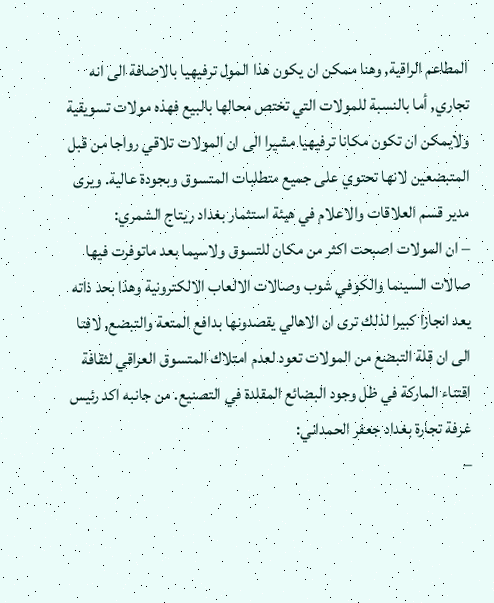المطاعم الراقية, وهنا ممكن ان يكون هذا المول ترفيهيا بالاضافة الى انه تجاري, أما بالنسبة للمولات التي تختص محالها بالبيع فهذه مولات تسويقية ولايمكن ان تكون مكانا ترفيهيا مشيرا الى ان المولات تلاقي رواجا من قبل المتبضعين لانها تحتوي على جميع متطلبات المتسوق وبجودة عالية. ويرى مدير قسم العلاقات والاعلام في هيئة استثمار بغداد ريتاج الشمري:
– ان المولات اصبحت اكثر من مكان للتسوق ولاسيما بعد ماتوفرت فيها صالات السينما والكوفي شوب وصالات الالعاب الالكترونية وهذا بحد ذاته يعد انجازا كبيرا لذلك ترى ان الاهالي يقصدونها بدافع المتعة والتبضع, لافتا الى ان قلة التبضع من المولات تعود لعدم امتلاك المتسوق العراقي لثقافة اقتناء الماركة في ظل وجود البضائع المقلدة في التصنيع. من جانبه اكد رئيس غرفة تجارة بغداد جعفر الحمداني:
–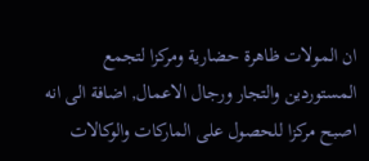ان المولات ظاهرة حضارية ومركزا لتجمع المستوردين والتجار ورجال الاعمال, اضافة الى انه اصبح مركزا للحصول على الماركات والوكالات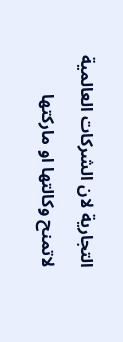التجارية لان الشركات العالمية لاتمنح وكالتها او ماركتها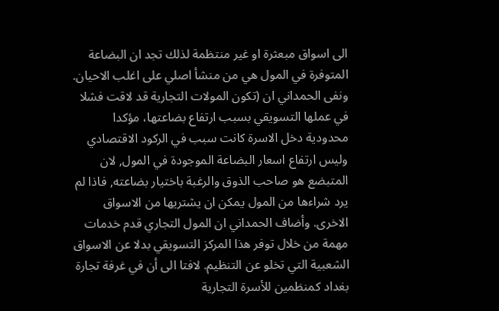الى اسواق مبعثرة او غير منتظمة لذلك تجد ان البضاعة المتوفرة في المول هي من منشأ اصلي على اغلب الاحيان. ونفى الحمداني ان (تكون المولات التجارية قد لاقت فشلا في عملها التسويقي بسبب ارتفاع بضاعتها، مؤكدا محدودية دخل الاسرة كانت سبب في الركود الاقتصادي وليس ارتفاع اسعار البضاعة الموجودة في المول, لان المتبضع هو صاحب الذوق والرغبة باختيار بضاعته, فاذا لم يرد شراءها من المول يمكن ان يشتريها من الاسواق الاخرى. وأضاف الحمداني ان المول التجاري قدم خدمات مهمة من خلال توفر هذا المركز التسويقي بدلا عن الاسواق الشعبية التي تخلو عن التنظيم. لافتا الى أن في غرفة تجارة بغداد كمنظمين للأسرة التجارية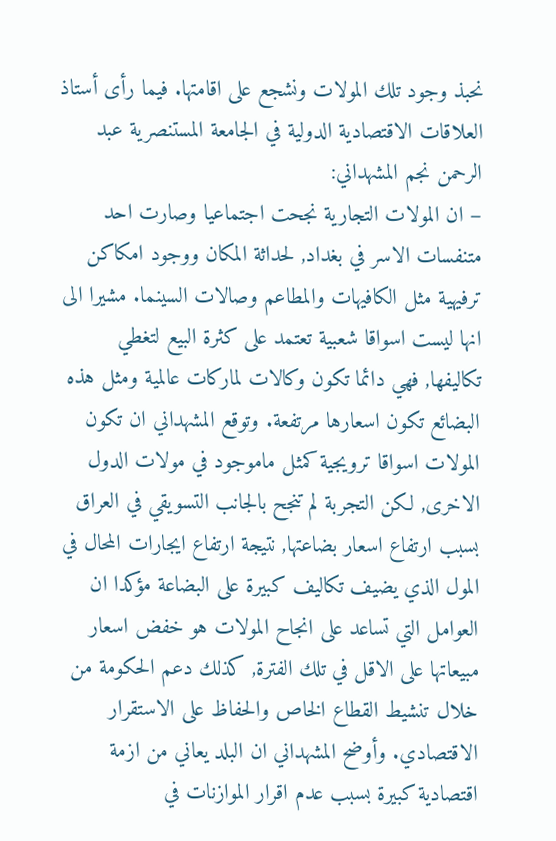نحبذ وجود تلك المولات ونشجع على اقامتها. فيما رأى أستاذ العلاقات الاقتصادية الدولية في الجامعة المستنصرية عبد الرحمن نجم المشهداني:
– ان المولات التجارية نجحت اجتماعيا وصارت احد متنفسات الاسر في بغداد, لحداثة المكان ووجود امكاكن ترفيهية مثل الكافيهات والمطاعم وصالات السينما. مشيرا الى انها ليست اسواقا شعبية تعتمد على كثرة البيع لتغطي تكاليفها, فهي دائما تكون وكالات لماركات عالمية ومثل هذه البضائع تكون اسعارها مرتفعة. وتوقع المشهداني ان تكون المولات اسواقا ترويجية كمثل ماموجود في مولات الدول الاخرى, لكن التجربة لم تنجح بالجانب التسويقي في العراق بسبب ارتفاع اسعار بضاعتها, نتيجة ارتفاع ايجارات المحال في المول الذي يضيف تكاليف كبيرة على البضاعة مؤكدا ان العوامل التي تساعد على انجاح المولات هو خفض اسعار مبيعاتها على الاقل في تلك الفترة, كذلك دعم الحكومة من خلال تنشيط القطاع الخاص والحفاظ على الاستقرار الاقتصادي. وأوضح المشهداني ان البلد يعاني من ازمة اقتصادية كبيرة بسبب عدم اقرار الموازنات في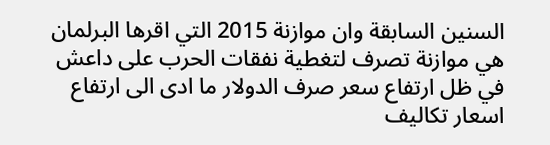السنين السابقة وان موازنة 2015 التي اقرها البرلمان هي موازنة تصرف لتغطية نفقات الحرب على داعش في ظل ارتفاع سعر صرف الدولار ما ادى الى ارتفاع اسعار تكاليف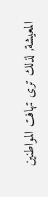المعيشة, لذلك ترى تهافت المواطنين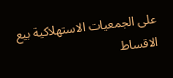على الجمعيات الاستهلاكية بيع الاقساط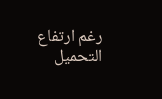رغم ارتفاع التحميل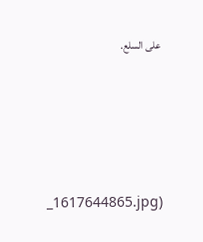على السلع.





_1617644865.jpg)